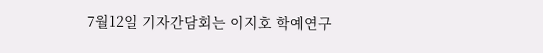7월12일 기자간담회는 이지호 학예연구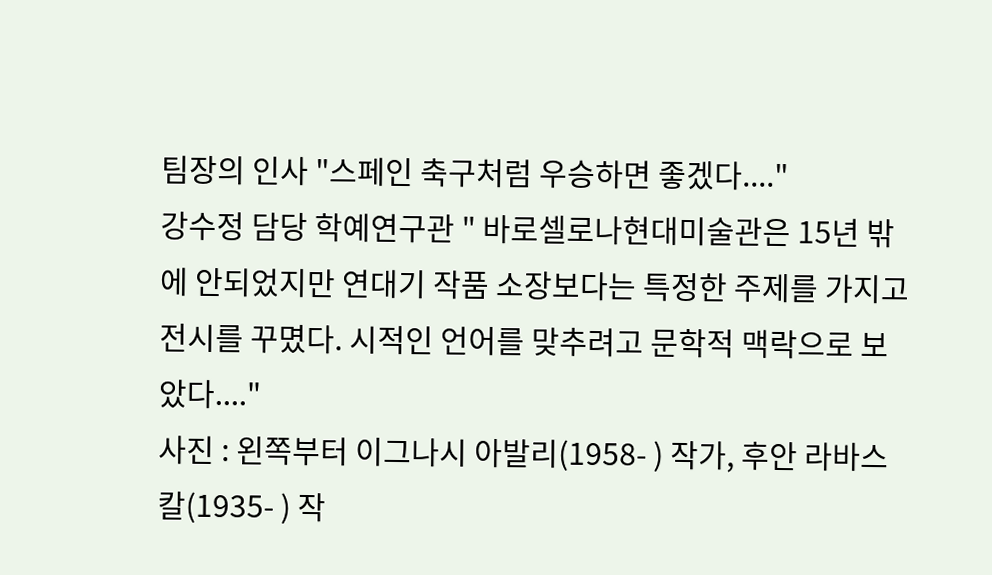팀장의 인사 "스페인 축구처럼 우승하면 좋겠다...."
강수정 담당 학예연구관 " 바로셀로나현대미술관은 15년 밖에 안되었지만 연대기 작품 소장보다는 특정한 주제를 가지고 전시를 꾸몄다. 시적인 언어를 맞추려고 문학적 맥락으로 보았다...."
사진 : 왼쪽부터 이그나시 아발리(1958- ) 작가, 후안 라바스칼(1935- ) 작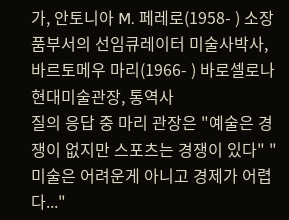가, 안토니아 M. 페레로(1958- ) 소장품부서의 선임큐레이터 미술사박사, 바르토메우 마리(1966- ) 바로셀로나 현대미술관장, 통역사
질의 응답 중 마리 관장은 "예술은 경쟁이 없지만 스포츠는 경쟁이 있다" "미술은 어려운게 아니고 경제가 어렵다..."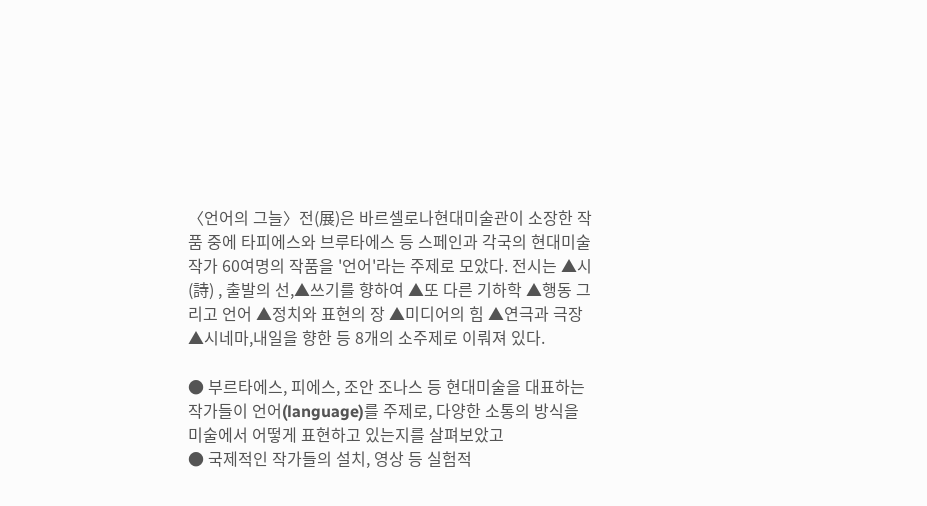〈언어의 그늘〉전(展)은 바르셀로나현대미술관이 소장한 작품 중에 타피에스와 브루타에스 등 스페인과 각국의 현대미술 작가 60여명의 작품을 '언어'라는 주제로 모았다. 전시는 ▲시(詩) , 출발의 선,▲쓰기를 향하여 ▲또 다른 기하학 ▲행동 그리고 언어 ▲정치와 표현의 장 ▲미디어의 힘 ▲연극과 극장 ▲시네마,내일을 향한 등 8개의 소주제로 이뤄져 있다.

● 부르타에스, 피에스, 조안 조나스 등 현대미술을 대표하는 작가들이 언어(language)를 주제로, 다양한 소통의 방식을 미술에서 어떻게 표현하고 있는지를 살펴보았고
● 국제적인 작가들의 설치, 영상 등 실험적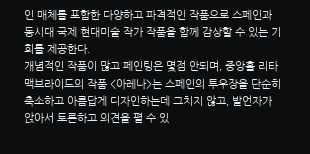인 매체를 포함한 다양하고 파격적인 작품으로 스페인과 동시대 국제 현대미술 작가 작품을 함께 감상할 수 있는 기회를 제공한다.
개념적인 작품이 많고 페인팅은 몇점 안되며, 중앙홀 리타 맥브라이드의 작품 <아레나>는 스페인의 투우장을 단순히 축소하고 아름답게 디자인하는데 그치지 않고, 발언자가 앉아서 토론하고 의견을 펼 수 있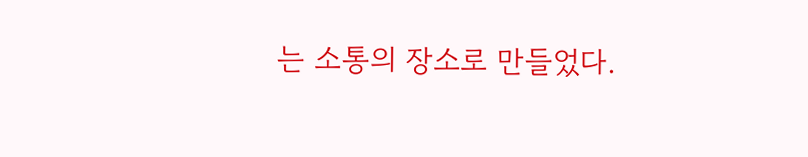는 소통의 장소로 만들었다.